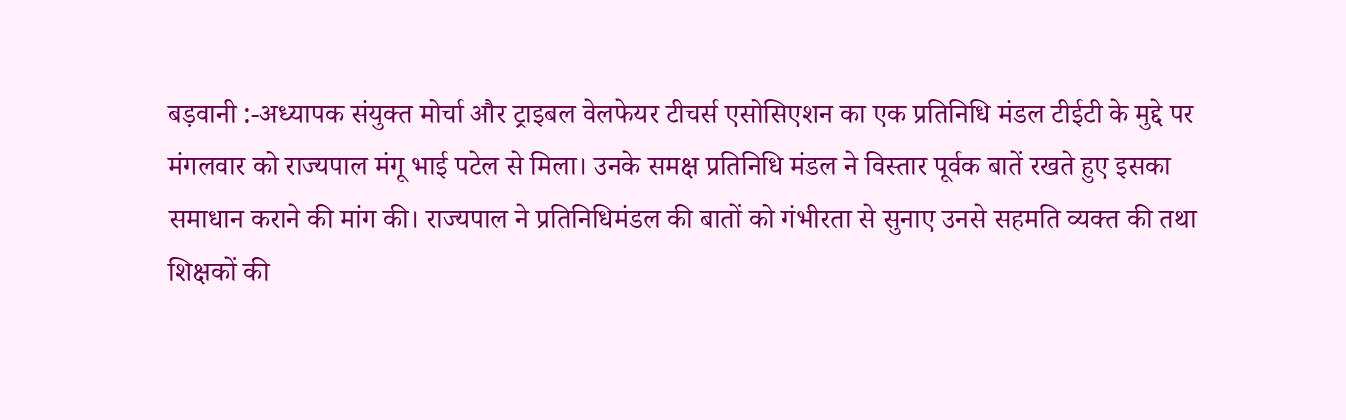बड़वानी :-अध्यापक संयुक्त मोर्चा और ट्राइबल वेलफेयर टीचर्स एसोसिएशन का एक प्रतिनिधि मंडल टीईटी के मुद्दे पर मंगलवार को राज्यपाल मंगू भाई पटेल से मिला। उनके समक्ष प्रतिनिधि मंडल ने विस्तार पूर्वक बातें रखते हुए इसका समाधान कराने की मांग की। राज्यपाल ने प्रतिनिधिमंडल की बातों को गंभीरता से सुनाए उनसे सहमति व्यक्त की तथा शिक्षकों की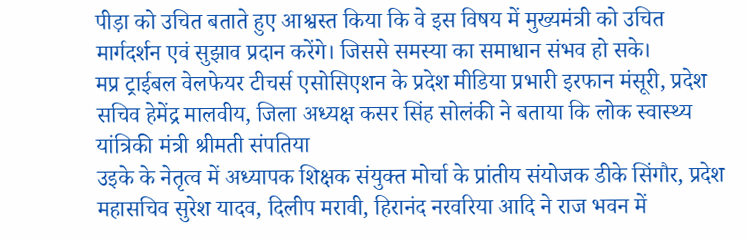पीड़ा को उचित बताते हुए आश्वस्त किया कि वे इस विषय में मुख्यमंत्री को उचित मार्गदर्शन एवं सुझाव प्रदान करेंगे। जिससे समस्या का समाधान संभव हो सके।
मप्र ट्राईबल वेलफेयर टीचर्स एसोसिएशन के प्रदेश मीडिया प्रभारी इरफान मंसूरी, प्रदेश सचिव हेमेंद्र मालवीय, जिला अध्यक्ष कसर सिंह सोलंकी ने बताया कि लोक स्वास्थ्य यांत्रिकी मंत्री श्रीमती संपतिया
उइके के नेतृत्व में अध्यापक शिक्षक संयुक्त मोर्चा के प्रांतीय संयोजक डीके सिंगौर, प्रदेश महासचिव सुरेश यादव, दिलीप मरावी, हिरानंद नरवरिया आदि ने राज भवन में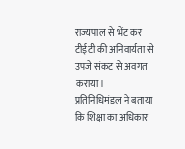राज्यपाल से भेंट कर टीईटी की अनिवार्यता से उपजे संकट से अवगत कराया।
प्रतिनिधिमंडल ने बताया कि शिक्षा का अधिकार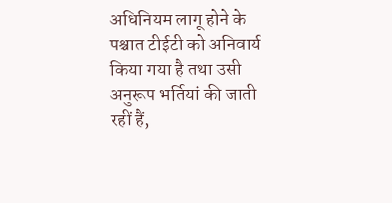अधिनियम लागू होने के पश्चात टीईटी को अनिवार्य किया गया है तथा उसी अनुरूप भर्तियां की जाती रहीं हैं,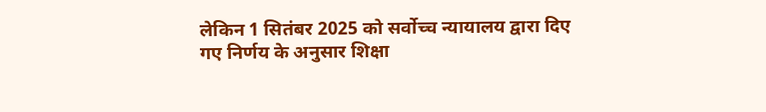लेकिन 1 सितंबर 2025 को सर्वोच्च न्यायालय द्वारा दिए गए निर्णय के अनुसार शिक्षा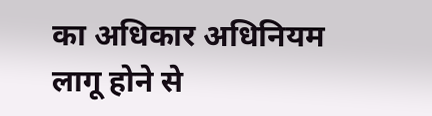का अधिकार अधिनियम लागू होने से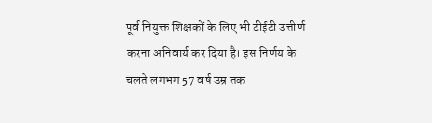पूर्व नियुक्त शिक्षकों के लिए भी टीईटी उत्तीर्ण करना अनिवार्य कर दिया है। इस निर्णय के चलते लगभग 57 वर्ष उम्र तक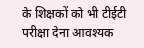के शिक्षकों को भी टीईटी परीक्षा देना आवश्यक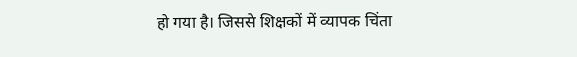हो गया है। जिससे शिक्षकों में व्यापक चिंता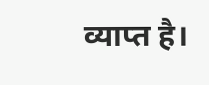व्याप्त है।